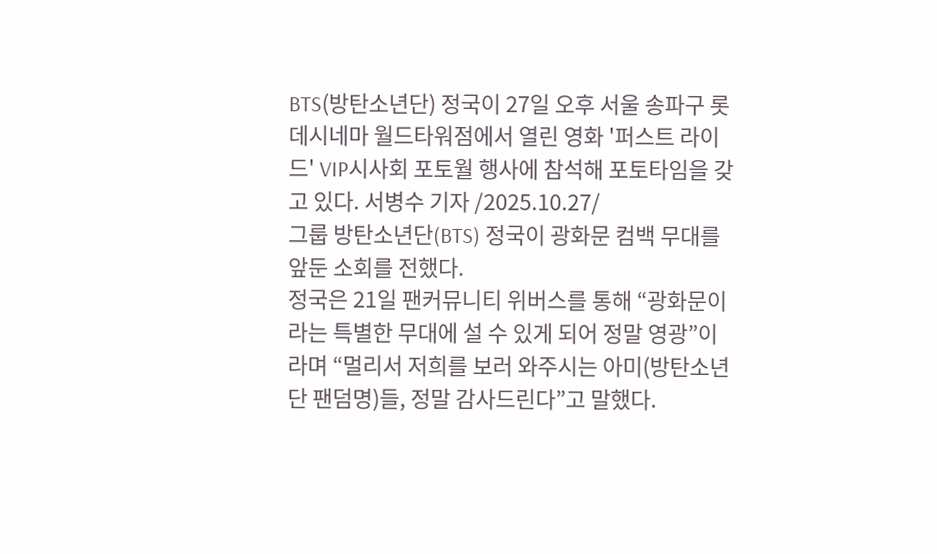BTS(방탄소년단) 정국이 27일 오후 서울 송파구 롯데시네마 월드타워점에서 열린 영화 '퍼스트 라이드' VIP시사회 포토월 행사에 참석해 포토타임을 갖고 있다. 서병수 기자 /2025.10.27/
그룹 방탄소년단(BTS) 정국이 광화문 컴백 무대를 앞둔 소회를 전했다.
정국은 21일 팬커뮤니티 위버스를 통해 “광화문이라는 특별한 무대에 설 수 있게 되어 정말 영광”이라며 “멀리서 저희를 보러 와주시는 아미(방탄소년단 팬덤명)들, 정말 감사드린다”고 말했다.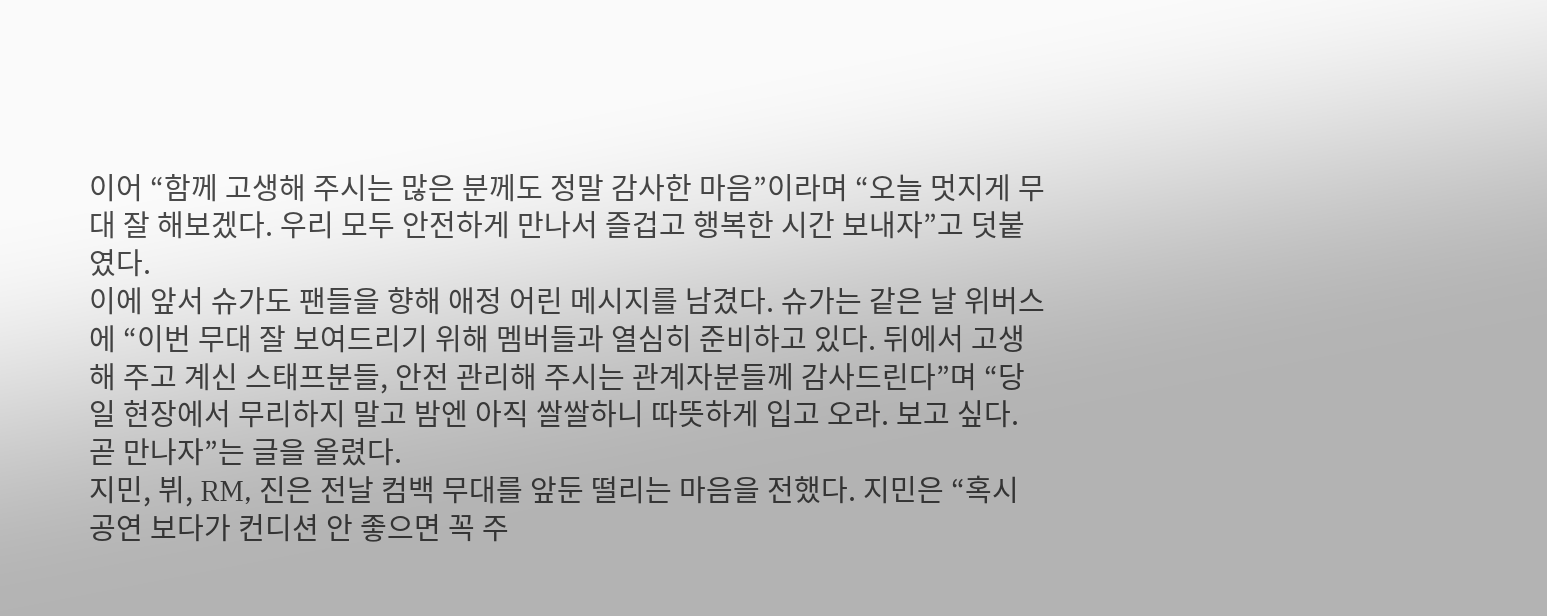이어 “함께 고생해 주시는 많은 분께도 정말 감사한 마음”이라며 “오늘 멋지게 무대 잘 해보겠다. 우리 모두 안전하게 만나서 즐겁고 행복한 시간 보내자”고 덧붙였다.
이에 앞서 슈가도 팬들을 향해 애정 어린 메시지를 남겼다. 슈가는 같은 날 위버스에 “이번 무대 잘 보여드리기 위해 멤버들과 열심히 준비하고 있다. 뒤에서 고생해 주고 계신 스태프분들, 안전 관리해 주시는 관계자분들께 감사드린다”며 “당일 현장에서 무리하지 말고 밤엔 아직 쌀쌀하니 따뜻하게 입고 오라. 보고 싶다. 곧 만나자”는 글을 올렸다.
지민, 뷔, RM, 진은 전날 컴백 무대를 앞둔 떨리는 마음을 전했다. 지민은 “혹시 공연 보다가 컨디션 안 좋으면 꼭 주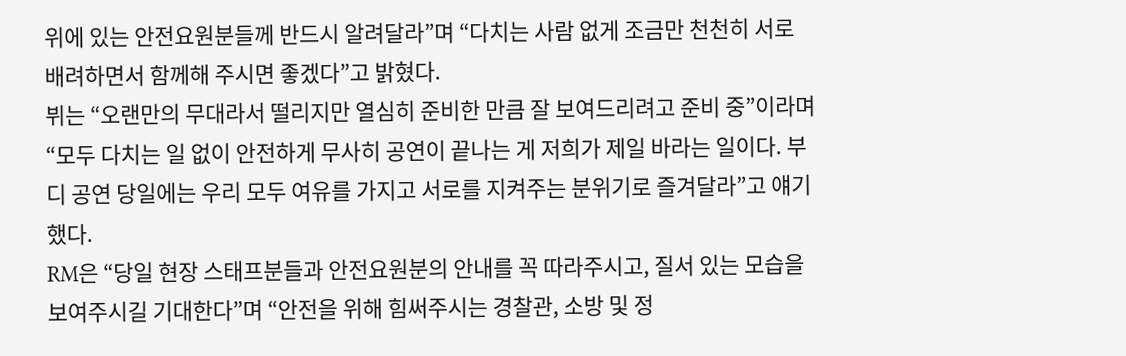위에 있는 안전요원분들께 반드시 알려달라”며 “다치는 사람 없게 조금만 천천히 서로 배려하면서 함께해 주시면 좋겠다”고 밝혔다.
뷔는 “오랜만의 무대라서 떨리지만 열심히 준비한 만큼 잘 보여드리려고 준비 중”이라며 “모두 다치는 일 없이 안전하게 무사히 공연이 끝나는 게 저희가 제일 바라는 일이다. 부디 공연 당일에는 우리 모두 여유를 가지고 서로를 지켜주는 분위기로 즐겨달라”고 얘기했다.
RM은 “당일 현장 스태프분들과 안전요원분의 안내를 꼭 따라주시고, 질서 있는 모습을 보여주시길 기대한다”며 “안전을 위해 힘써주시는 경찰관, 소방 및 정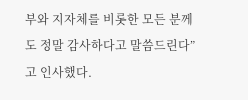부와 지자체를 비롯한 모든 분께도 정말 감사하다고 말씀드린다”고 인사했다.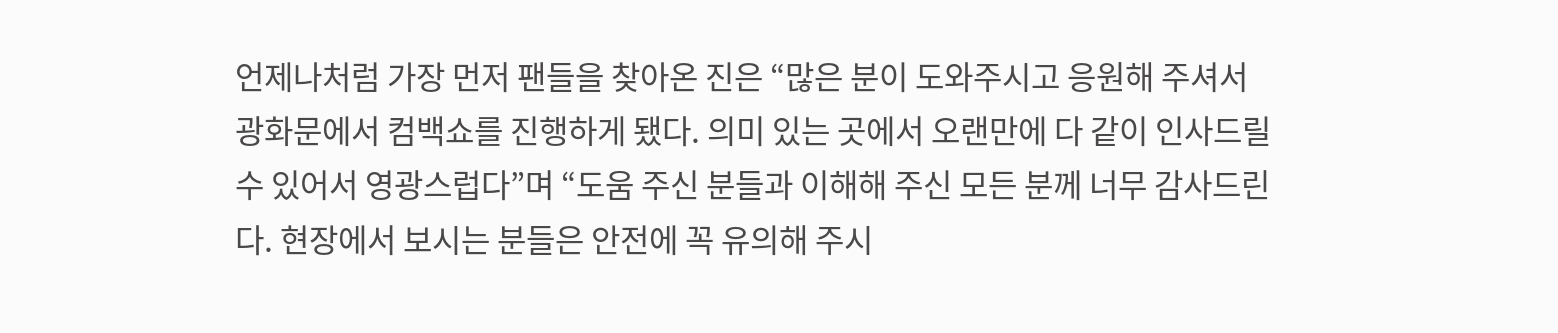언제나처럼 가장 먼저 팬들을 찾아온 진은 “많은 분이 도와주시고 응원해 주셔서 광화문에서 컴백쇼를 진행하게 됐다. 의미 있는 곳에서 오랜만에 다 같이 인사드릴 수 있어서 영광스럽다”며 “도움 주신 분들과 이해해 주신 모든 분께 너무 감사드린다. 현장에서 보시는 분들은 안전에 꼭 유의해 주시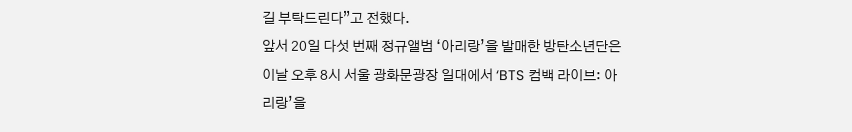길 부탁드린다”고 전했다.
앞서 20일 다섯 번째 정규앨범 ‘아리랑’을 발매한 방탄소년단은 이날 오후 8시 서울 광화문광장 일대에서 ‘BTS 컴백 라이브: 아리랑’을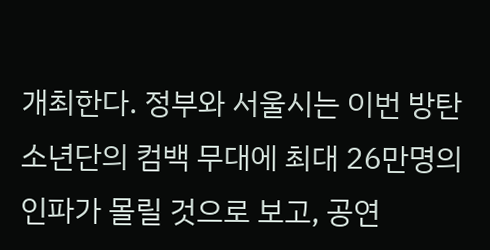개최한다. 정부와 서울시는 이번 방탄소년단의 컴백 무대에 최대 26만명의 인파가 몰릴 것으로 보고, 공연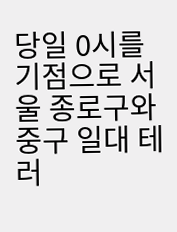당일 0시를 기점으로 서울 종로구와 중구 일대 테러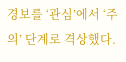경보를 ‘관심’에서 ‘주의’ 단계로 격상했다.